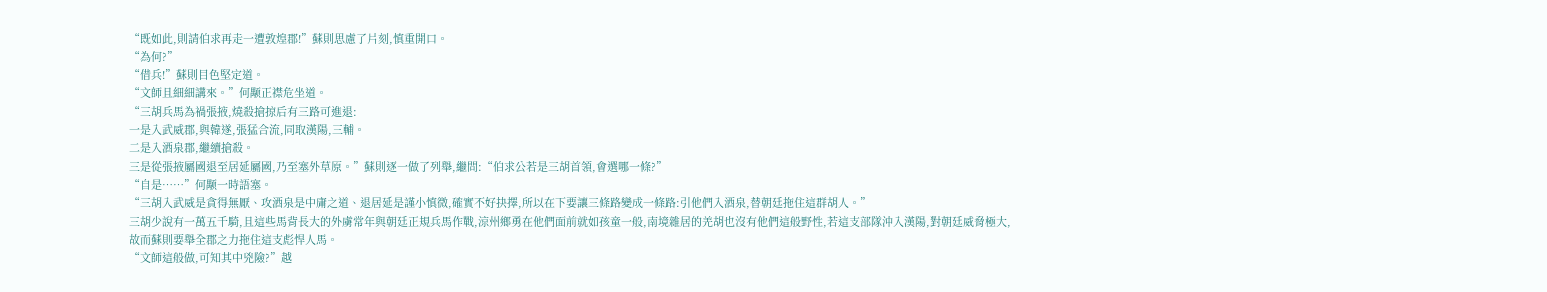“既如此,則請伯求再走一遭敦煌郡!”蘇則思慮了片刻,慎重開口。
“為何?”
“借兵!”蘇則目色堅定道。
“文師且細細講來。”何颙正襟危坐道。
“三胡兵馬為禍張掖,燒殺搶掠后有三路可進退:
一是入武威郡,與韓遂,張猛合流,同取漢陽,三輔。
二是入酒泉郡,繼續搶殺。
三是從張掖屬國退至居延屬國,乃至塞外草原。”蘇則逐一做了列舉,繼問:“伯求公若是三胡首領,會選哪一條?”
“自是……”何颙一時語塞。
“三胡入武威是貪得無厭、攻酒泉是中庸之道、退居延是謹小慎微,確實不好抉擇,所以在下要讓三條路變成一條路:引他們入酒泉,替朝廷拖住這群胡人。”
三胡少說有一萬五千騎,且這些馬背長大的外虜常年與朝廷正規兵馬作戰,涼州鄉勇在他們面前就如孩童一般,南境雜居的羌胡也沒有他們這般野性,若這支部隊沖入漢陽,對朝廷威脅極大,故而蘇則要舉全郡之力拖住這支彪悍人馬。
“文師這般做,可知其中兇險?”越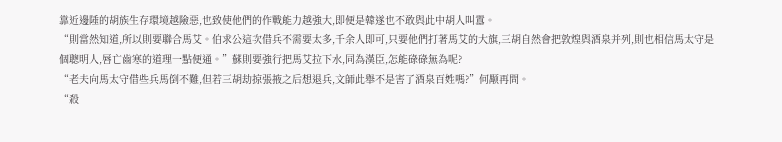靠近邊陲的胡族生存環境越險惡,也致使他們的作戰能力越強大,即便是韓遂也不敢與此中胡人叫囂。
“則當然知道,所以則要聯合馬艾。伯求公這次借兵不需要太多,千余人即可,只要他們打著馬艾的大旗,三胡自然會把敦煌與酒泉并列,則也相信馬太守是個聰明人,唇亡齒寒的道理一點便通。”蘇則要強行把馬艾拉下水,同為漢臣,怎能碌碌無為呢?
“老夫向馬太守借些兵馬倒不難,但若三胡劫掠張掖之后想退兵,文師此舉不是害了酒泉百姓嗎?”何颙再問。
“殺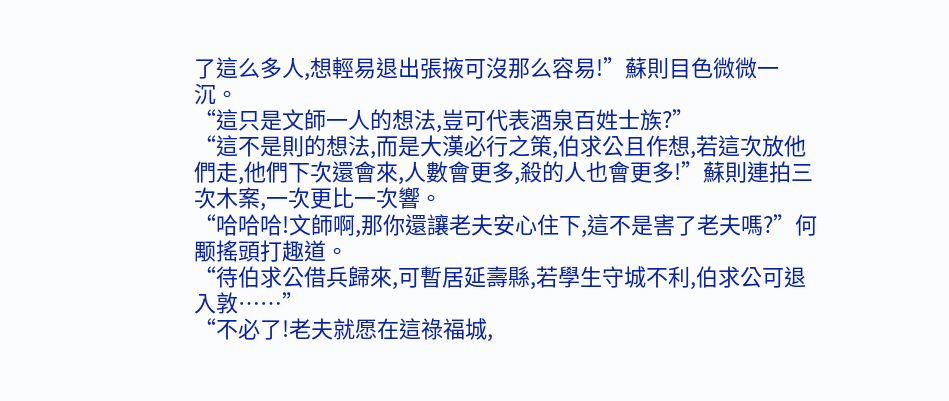了這么多人,想輕易退出張掖可沒那么容易!”蘇則目色微微一沉。
“這只是文師一人的想法,豈可代表酒泉百姓士族?”
“這不是則的想法,而是大漢必行之策,伯求公且作想,若這次放他們走,他們下次還會來,人數會更多,殺的人也會更多!”蘇則連拍三次木案,一次更比一次響。
“哈哈哈!文師啊,那你還讓老夫安心住下,這不是害了老夫嗎?”何颙搖頭打趣道。
“待伯求公借兵歸來,可暫居延壽縣,若學生守城不利,伯求公可退入敦……”
“不必了!老夫就愿在這祿福城,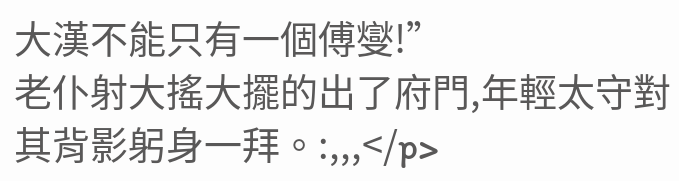大漢不能只有一個傅燮!”
老仆射大搖大擺的出了府門,年輕太守對其背影躬身一拜。:,,,</p>